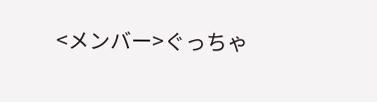<メンバー>ぐっちゃ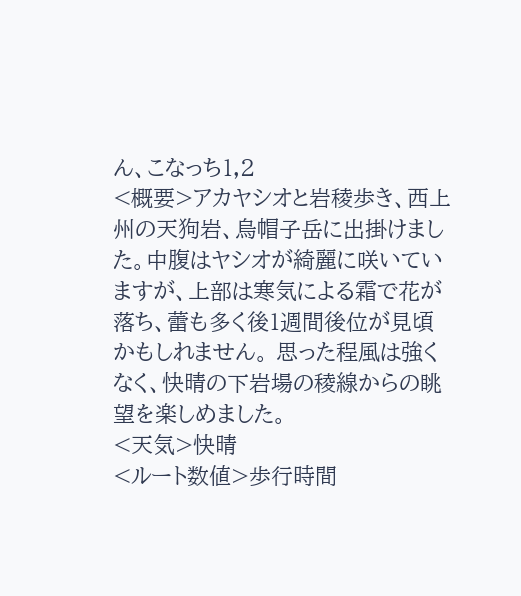ん、こなっち1,2
<概要>アカヤシオと岩稜歩き、西上州の天狗岩、烏帽子岳に出掛けました。中腹はヤシオが綺麗に咲いていますが、上部は寒気による霜で花が落ち、蕾も多く後1週間後位が見頃かもしれません。 思った程風は強くなく、快晴の下岩場の稜線からの眺望を楽しめました。
<天気>快晴
<ルート数値>歩行時間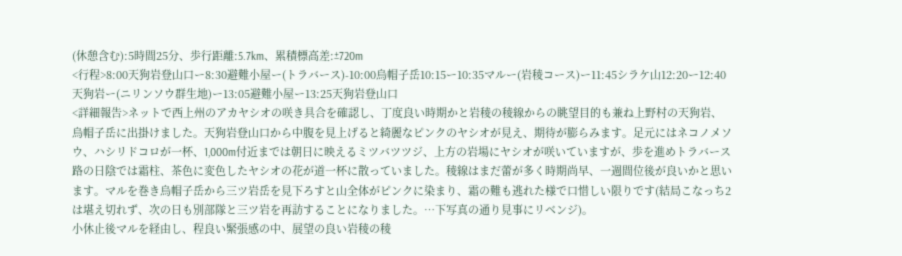(休憩含む):5時間25分、歩行距離:5.7km、累積標高差:±720m
<行程>8:00天狗岩登山口ー8:30避難小屋ー(トラバース)-10:00烏帽子岳10:15ー10:35マルー(岩稜コース)ー11:45シラケ山12:20ー12:40天狗岩ー(ニリンソウ群生地)ー13:05避難小屋ー13:25天狗岩登山口
<詳細報告>ネットで西上州のアカヤシオの咲き具合を確認し、丁度良い時期かと岩稜の稜線からの眺望目的も兼ね上野村の天狗岩、烏帽子岳に出掛けました。天狗岩登山口から中腹を見上げると綺麗なピンクのヤシオが見え、期待が膨らみます。足元にはネコノメソウ、ハシリドコロが一杯、1,000m付近までは朝日に映えるミツバツツジ、上方の岩場にヤシオが咲いていますが、歩を進めトラバース路の日陰では霜柱、茶色に変色したヤシオの花が道一杯に散っていました。稜線はまだ蕾が多く時期尚早、一週間位後が良いかと思います。マルを巻き烏帽子岳から三ツ岩岳を見下ろすと山全体がピンクに染まり、霜の難も逃れた様で口惜しい限りです(結局こなっち2は堪え切れず、次の日も別部隊と三ツ岩を再訪することになりました。…下写真の通り見事にリベンジ)。
小休止後マルを経由し、程良い緊張感の中、展望の良い岩稜の稜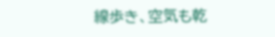線歩き、空気も乾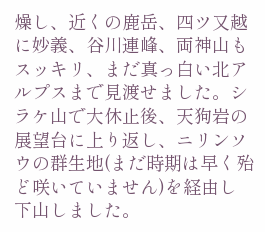燥し、近くの鹿岳、四ツ又越に妙義、谷川連峰、両神山もスッキリ、まだ真っ白い北アルプスまで見渡せました。シラケ山で大休止後、天狗岩の展望台に上り返し、ニリンソウの群生地(まだ時期は早く殆ど咲いていません)を経由し下山しました。